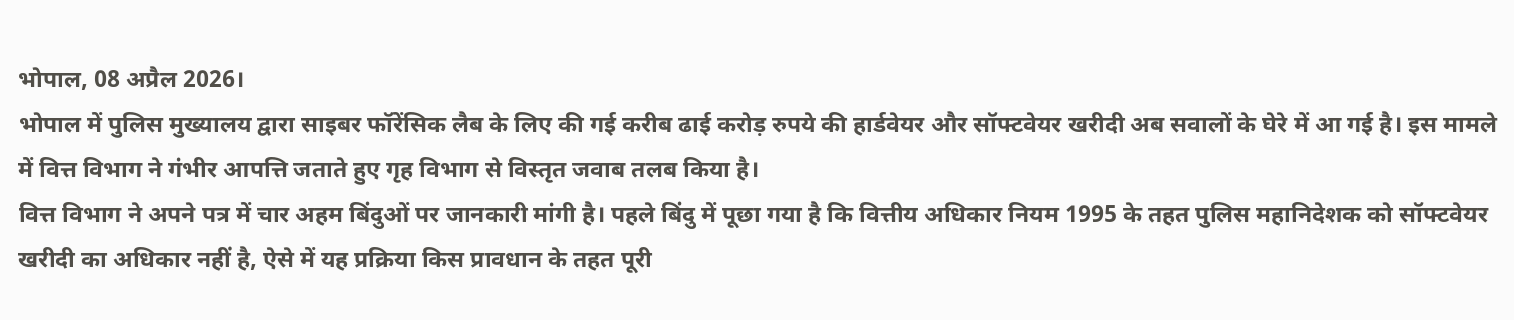भोपाल, 08 अप्रैल 2026।
भोपाल में पुलिस मुख्यालय द्वारा साइबर फॉरेंसिक लैब के लिए की गई करीब ढाई करोड़ रुपये की हार्डवेयर और सॉफ्टवेयर खरीदी अब सवालों के घेरे में आ गई है। इस मामले में वित्त विभाग ने गंभीर आपत्ति जताते हुए गृह विभाग से विस्तृत जवाब तलब किया है।
वित्त विभाग ने अपने पत्र में चार अहम बिंदुओं पर जानकारी मांगी है। पहले बिंदु में पूछा गया है कि वित्तीय अधिकार नियम 1995 के तहत पुलिस महानिदेशक को सॉफ्टवेयर खरीदी का अधिकार नहीं है, ऐसे में यह प्रक्रिया किस प्रावधान के तहत पूरी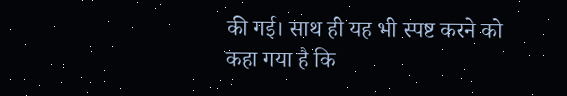की गई। साथ ही यह भी स्पष्ट करने को कहा गया है कि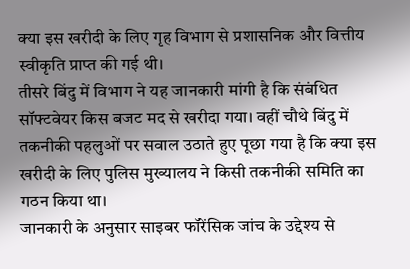क्या इस खरीदी के लिए गृह विभाग से प्रशासनिक और वित्तीय स्वीकृति प्राप्त की गई थी।
तीसरे बिंदु में विभाग ने यह जानकारी मांगी है कि संबंधित सॉफ्टवेयर किस बजट मद से खरीदा गया। वहीं चौथे बिंदु में तकनीकी पहलुओं पर सवाल उठाते हुए पूछा गया है कि क्या इस खरीदी के लिए पुलिस मुख्यालय ने किसी तकनीकी समिति का गठन किया था।
जानकारी के अनुसार साइबर फॉरेंसिक जांच के उद्देश्य से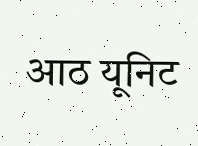आठ यूनिट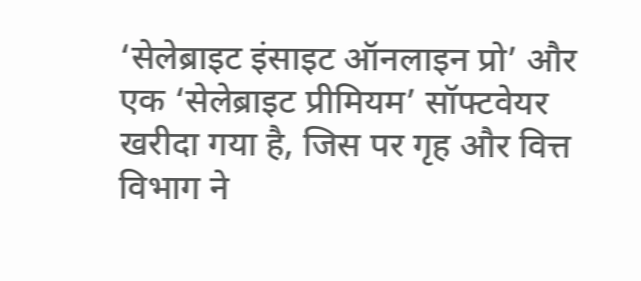‘सेलेब्राइट इंसाइट ऑनलाइन प्रो’ और एक ‘सेलेब्राइट प्रीमियम’ सॉफ्टवेयर खरीदा गया है, जिस पर गृह और वित्त विभाग ने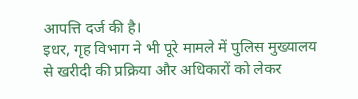आपत्ति दर्ज की है।
इधर, गृह विभाग ने भी पूरे मामले में पुलिस मुख्यालय से खरीदी की प्रक्रिया और अधिकारों को लेकर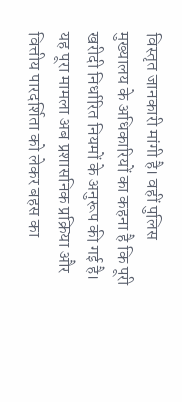विस्तृत जानकारी मांगी है। वहीं पुलिस मुख्यालय के अधिकारियों का कहना है कि पूरी खरीदी निर्धारित नियमों के अनुरूप की गई है।
यह पूरा मामला अब प्रशासनिक प्रक्रिया और वित्तीय पारदर्शिता को लेकर बहस का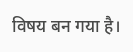विषय बन गया है।